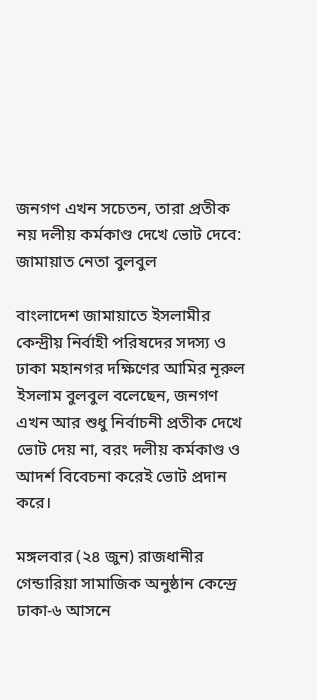জনগণ এখন সচেতন, তারা প্রতীক নয় দলীয় কর্মকাণ্ড দেখে ভোট দেবে: জামায়াত নেতা বুলবুল

বাংলাদেশ জামায়াতে ইসলামীর কেন্দ্রীয় নির্বাহী পরিষদের সদস্য ও ঢাকা মহানগর দক্ষিণের আমির নূরুল ইসলাম বুলবুল বলেছেন, জনগণ এখন আর শুধু নির্বাচনী প্রতীক দেখে ভোট দেয় না, বরং দলীয় কর্মকাণ্ড ও আদর্শ বিবেচনা করেই ভোট প্রদান করে।

মঙ্গলবার (২৪ জুন) রাজধানীর গেন্ডারিয়া সামাজিক অনুষ্ঠান কেন্দ্রে ঢাকা-৬ আসনে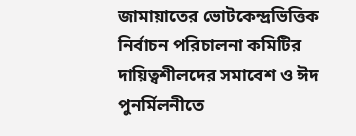জামায়াতের ভোটকেন্দ্রভিত্তিক নির্বাচন পরিচালনা কমিটির দায়িত্বশীলদের সমাবেশ ও ঈদ পুনর্মিলনীতে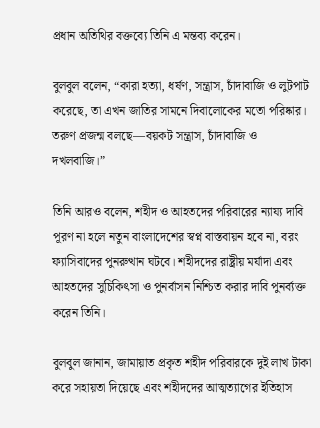প্রধান অতিথির বক্তব্যে তিনি এ মন্তব্য করেন।

বুলবুল বলেন, “কারা হত্যা, ধর্ষণ, সন্ত্রাস, চাঁদাবাজি ও লুটপাট করেছে, তা এখন জাতির সামনে দিবালোকের মতো পরিষ্কার। তরুণ প্রজন্ম বলছে—বয়কট সন্ত্রাস, চাঁদাবাজি ও দখলবাজি।”

তিনি আরও বলেন, শহীদ ও আহতদের পরিবারের ন্যায্য দাবি পূরণ না হলে নতুন বাংলাদেশের স্বপ্ন বাস্তবায়ন হবে না, বরং ফ্যাসিবাদের পুনরুত্থান ঘটবে। শহীদদের রাষ্ট্রীয় মর্যাদা এবং আহতদের সুচিকিৎসা ও পুনর্বাসন নিশ্চিত করার দাবি পুনর্ব্যক্ত করেন তিনি।

বুলবুল জানান, জামায়াত প্রকৃত শহীদ পরিবারকে দুই লাখ টাকা করে সহায়তা দিয়েছে এবং শহীদদের আত্মত্যাগের ইতিহাস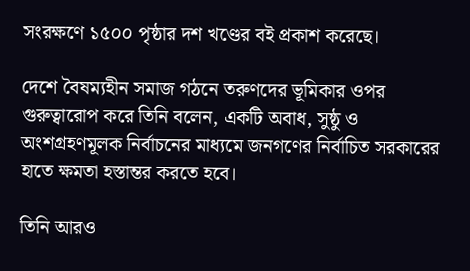সংরক্ষণে ১৫০০ পৃষ্ঠার দশ খণ্ডের বই প্রকাশ করেছে।

দেশে বৈষম্যহীন সমাজ গঠনে তরুণদের ভূমিকার ওপর গুরুত্বারোপ করে তিনি বলেন, একটি অবাধ, সুষ্ঠু ও অংশগ্রহণমূলক নির্বাচনের মাধ্যমে জনগণের নির্বাচিত সরকারের হাতে ক্ষমতা হস্তান্তর করতে হবে।

তিনি আরও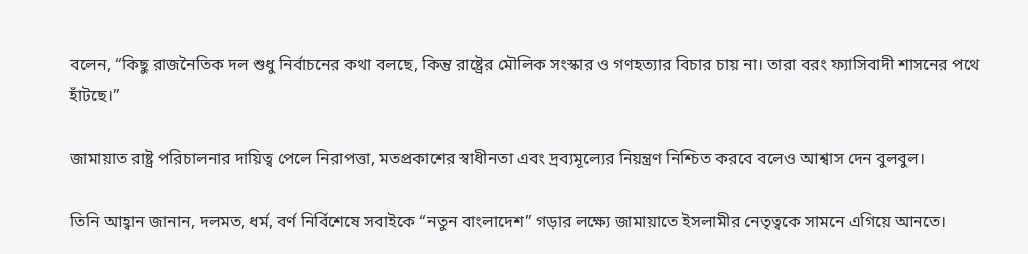বলেন, “কিছু রাজনৈতিক দল শুধু নির্বাচনের কথা বলছে, কিন্তু রাষ্ট্রের মৌলিক সংস্কার ও গণহত্যার বিচার চায় না। তারা বরং ফ্যাসিবাদী শাসনের পথে হাঁটছে।”

জামায়াত রাষ্ট্র পরিচালনার দায়িত্ব পেলে নিরাপত্তা, মতপ্রকাশের স্বাধীনতা এবং দ্রব্যমূল্যের নিয়ন্ত্রণ নিশ্চিত করবে বলেও আশ্বাস দেন বুলবুল।

তিনি আহ্বান জানান, দলমত, ধর্ম, বর্ণ নির্বিশেষে সবাইকে “নতুন বাংলাদেশ” গড়ার লক্ষ্যে জামায়াতে ইসলামীর নেতৃত্বকে সামনে এগিয়ে আনতে।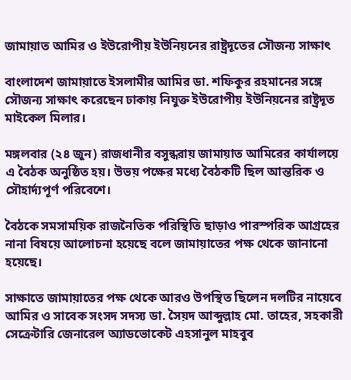জামায়াত আমির ও ইউরোপীয় ইউনিয়নের রাষ্ট্রদূতের সৌজন্য সাক্ষাৎ

বাংলাদেশ জামায়াতে ইসলামীর আমির ডা. শফিকুর রহমানের সঙ্গে সৌজন্য সাক্ষাৎ করেছেন ঢাকায় নিযুক্ত ইউরোপীয় ইউনিয়নের রাষ্ট্রদূত মাইকেল মিলার।

মঙ্গলবার (২৪ জুন) রাজধানীর বসুন্ধরায় জামায়াত আমিরের কার্যালয়ে এ বৈঠক অনুষ্ঠিত হয়। উভয় পক্ষের মধ্যে বৈঠকটি ছিল আন্তরিক ও সৌহার্দ্যপূর্ণ পরিবেশে।

বৈঠকে সমসাময়িক রাজনৈতিক পরিস্থিতি ছাড়াও পারস্পরিক আগ্রহের নানা বিষয়ে আলোচনা হয়েছে বলে জামায়াতের পক্ষ থেকে জানানো হয়েছে।

সাক্ষাতে জামায়াতের পক্ষ থেকে আরও উপস্থিত ছিলেন দলটির নায়েবে আমির ও সাবেক সংসদ সদস্য ডা. সৈয়দ আব্দুল্লাহ মো. তাহের, সহকারী সেক্রেটারি জেনারেল অ্যাডভোকেট এহসানুল মাহবুব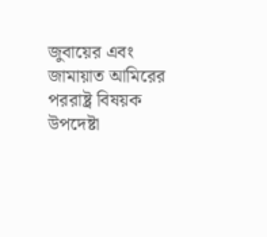জুবায়ের এবং জামায়াত আমিরের পররাষ্ট্র বিষয়ক উপদেষ্টা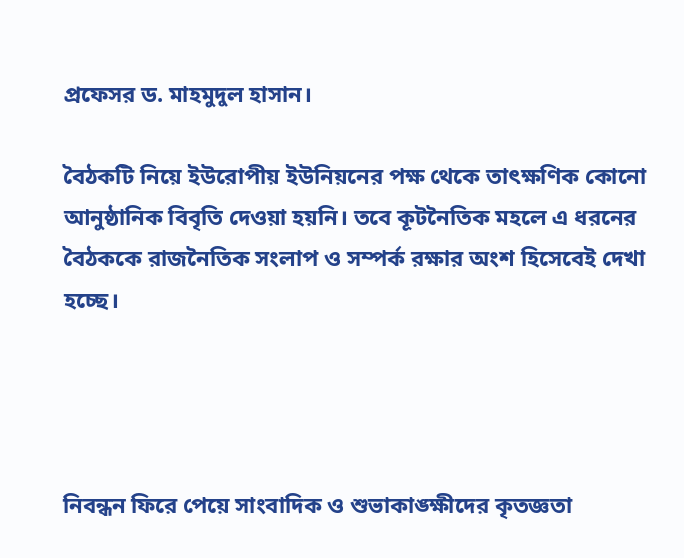প্রফেসর ড. মাহমুদুল হাসান।

বৈঠকটি নিয়ে ইউরোপীয় ইউনিয়নের পক্ষ থেকে তাৎক্ষণিক কোনো আনুষ্ঠানিক বিবৃতি দেওয়া হয়নি। তবে কূটনৈতিক মহলে এ ধরনের বৈঠককে রাজনৈতিক সংলাপ ও সম্পর্ক রক্ষার অংশ হিসেবেই দেখা হচ্ছে।




নিবন্ধন ফিরে পেয়ে সাংবাদিক ও শুভাকাঙ্ক্ষীদের কৃতজ্ঞতা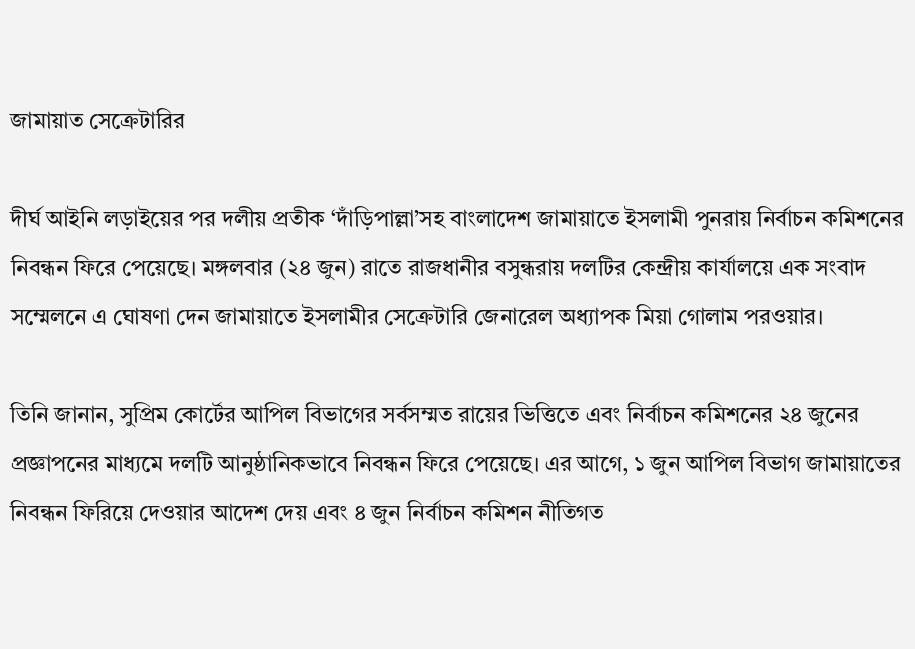জামায়াত সেক্রেটারির

দীর্ঘ আইনি লড়াইয়ের পর দলীয় প্রতীক ‘দাঁড়িপাল্লা’সহ বাংলাদেশ জামায়াতে ইসলামী পুনরায় নির্বাচন কমিশনের নিবন্ধন ফিরে পেয়েছে। মঙ্গলবার (২৪ জুন) রাতে রাজধানীর বসুন্ধরায় দলটির কেন্দ্রীয় কার্যালয়ে এক সংবাদ সম্মেলনে এ ঘোষণা দেন জামায়াতে ইসলামীর সেক্রেটারি জেনারেল অধ্যাপক মিয়া গোলাম পরওয়ার।

তিনি জানান, সুপ্রিম কোর্টের আপিল বিভাগের সর্বসম্মত রায়ের ভিত্তিতে এবং নির্বাচন কমিশনের ২৪ জুনের প্রজ্ঞাপনের মাধ্যমে দলটি আনুষ্ঠানিকভাবে নিবন্ধন ফিরে পেয়েছে। এর আগে, ১ জুন আপিল বিভাগ জামায়াতের নিবন্ধন ফিরিয়ে দেওয়ার আদেশ দেয় এবং ৪ জুন নির্বাচন কমিশন নীতিগত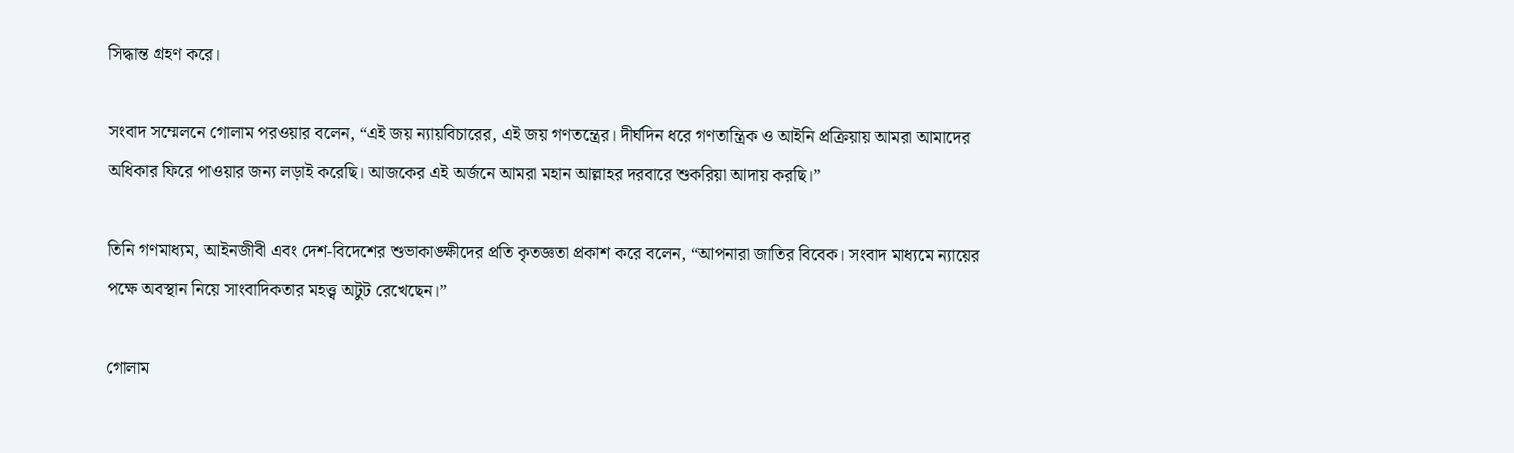সিদ্ধান্ত গ্রহণ করে।

সংবাদ সম্মেলনে গোলাম পরওয়ার বলেন, “এই জয় ন্যায়বিচারের, এই জয় গণতন্ত্রের। দীর্ঘদিন ধরে গণতান্ত্রিক ও আইনি প্রক্রিয়ায় আমরা আমাদের অধিকার ফিরে পাওয়ার জন্য লড়াই করেছি। আজকের এই অর্জনে আমরা মহান আল্লাহর দরবারে শুকরিয়া আদায় করছি।”

তিনি গণমাধ্যম, আইনজীবী এবং দেশ-বিদেশের শুভাকাঙ্ক্ষীদের প্রতি কৃতজ্ঞতা প্রকাশ করে বলেন, “আপনারা জাতির বিবেক। সংবাদ মাধ্যমে ন্যায়ের পক্ষে অবস্থান নিয়ে সাংবাদিকতার মহত্ত্ব অটুট রেখেছেন।”

গোলাম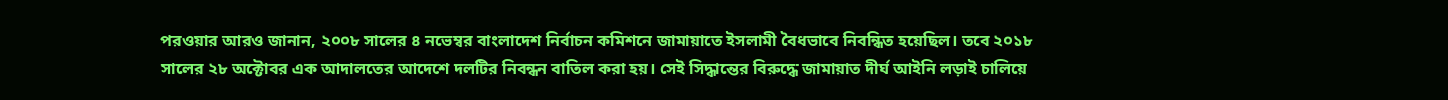পরওয়ার আরও জানান, ২০০৮ সালের ৪ নভেম্বর বাংলাদেশ নির্বাচন কমিশনে জামায়াতে ইসলামী বৈধভাবে নিবন্ধিত হয়েছিল। তবে ২০১৮ সালের ২৮ অক্টোবর এক আদালতের আদেশে দলটির নিবন্ধন বাতিল করা হয়। সেই সিদ্ধান্তের বিরুদ্ধে জামায়াত দীর্ঘ আইনি লড়াই চালিয়ে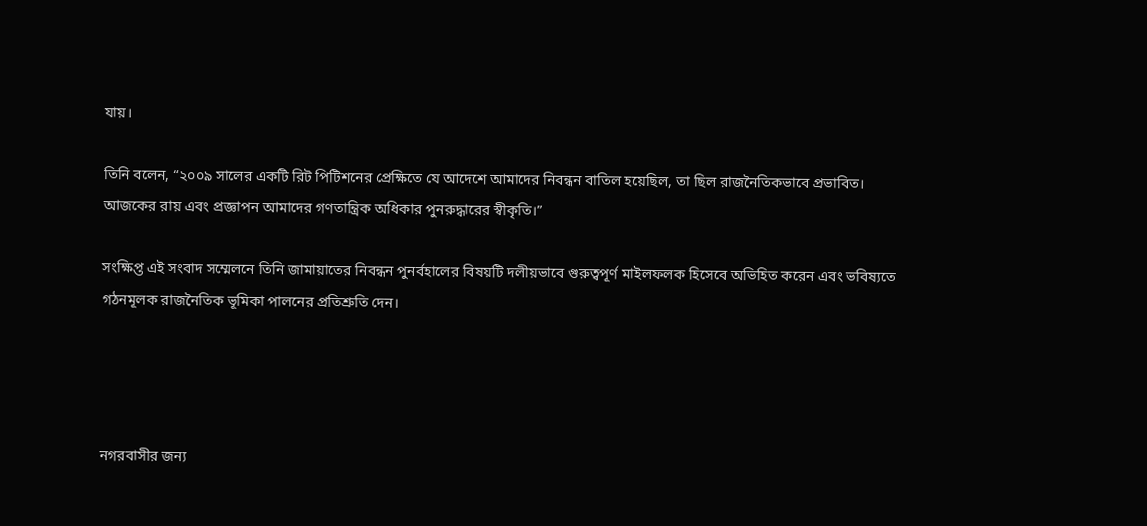যায়।

তিনি বলেন, “২০০৯ সালের একটি রিট পিটিশনের প্রেক্ষিতে যে আদেশে আমাদের নিবন্ধন বাতিল হয়েছিল, তা ছিল রাজনৈতিকভাবে প্রভাবিত। আজকের রায় এবং প্রজ্ঞাপন আমাদের গণতান্ত্রিক অধিকার পুনরুদ্ধারের স্বীকৃতি।”

সংক্ষিপ্ত এই সংবাদ সম্মেলনে তিনি জামায়াতের নিবন্ধন পুনর্বহালের বিষয়টি দলীয়ভাবে গুরুত্বপূর্ণ মাইলফলক হিসেবে অভিহিত করেন এবং ভবিষ্যতে গঠনমূলক রাজনৈতিক ভূমিকা পালনের প্রতিশ্রুতি দেন।




নগরবাসীর জন্য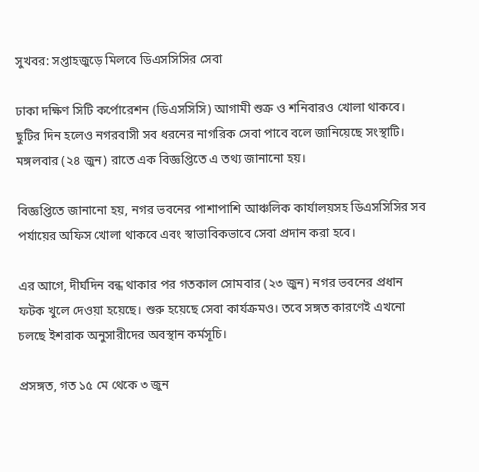সুখবর: সপ্তাহজুড়ে মিলবে ডিএসসিসির সেবা

ঢাকা দক্ষিণ সিটি কর্পোরেশন (ডিএসসিসি) আগামী শুক্র ও শনিবারও খোলা থাকবে। ছুটির দিন হলেও নগরবাসী সব ধরনের নাগরিক সেবা পাবে বলে জানিয়েছে সংস্থাটি। মঙ্গলবার (২৪ জুন) রাতে এক বিজ্ঞপ্তিতে এ তথ্য জানানো হয়।

বিজ্ঞপ্তিতে জানানো হয়, নগর ভবনের পাশাপাশি আঞ্চলিক কার্যালয়সহ ডিএসসিসির সব পর্যায়ের অফিস খোলা থাকবে এবং স্বাভাবিকভাবে সেবা প্রদান করা হবে।

এর আগে, দীর্ঘদিন বন্ধ থাকার পর গতকাল সোমবার (২৩ জুন) নগর ভবনের প্রধান ফটক খুলে দেওয়া হয়েছে। শুরু হয়েছে সেবা কার্যক্রমও। তবে সঙ্গত কারণেই এখনো চলছে ইশরাক অনুসারীদের অবস্থান কর্মসূচি।

প্রসঙ্গত, গত ১৫ মে থেকে ৩ জুন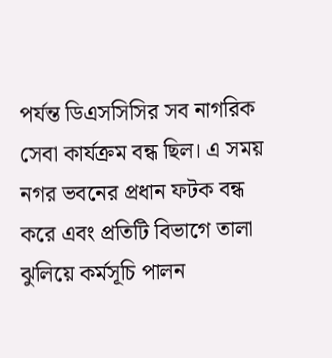পর্যন্ত ডিএসসিসির সব নাগরিক সেবা কার্যক্রম বন্ধ ছিল। এ সময় নগর ভবনের প্রধান ফটক বন্ধ করে এবং প্রতিটি বিভাগে তালা ঝুলিয়ে কর্মসূচি পালন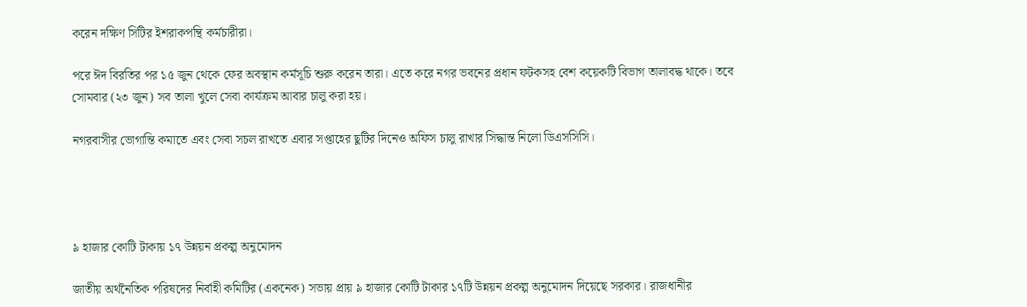করেন দক্ষিণ সিটির ইশরাকপন্থি কর্মচারীরা।

পরে ঈদ বিরতির পর ১৫ জুন থেকে ফের অবস্থান কর্মসূচি শুরু করেন তারা। এতে করে নগর ভবনের প্রধান ফটকসহ বেশ কয়েকটি বিভাগ তালাবদ্ধ থাকে। তবে সোমবার (২৩ জুন) সব তালা খুলে সেবা কার্যক্রম আবার চালু করা হয়।

নগরবাসীর ভোগান্তি কমাতে এবং সেবা সচল রাখতে এবার সপ্তাহের ছুটির দিনেও অফিস চালু রাখার সিদ্ধান্ত নিলো ডিএসসিসি।




৯ হাজার কোটি টাকায় ১৭ উন্নয়ন প্রকল্প অনুমোদন

জাতীয় অর্থনৈতিক পরিষদের নির্বাহী কমিটির (একনেক) সভায় প্রায় ৯ হাজার কোটি টাকার ১৭টি উন্নয়ন প্রকল্প অনুমোদন দিয়েছে সরকার। রাজধানীর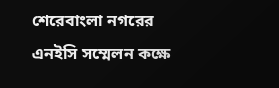শেরেবাংলা নগরের এনইসি সম্মেলন কক্ষে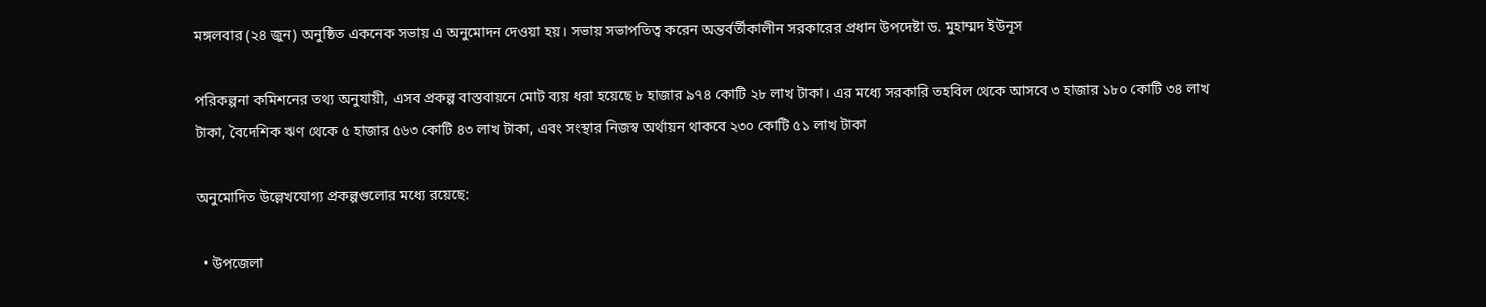মঙ্গলবার (২৪ জুন) অনুষ্ঠিত একনেক সভায় এ অনুমোদন দেওয়া হয়। সভায় সভাপতিত্ব করেন অন্তর্বর্তীকালীন সরকারের প্রধান উপদেষ্টা ড. মুহাম্মদ ইউনূস

পরিকল্পনা কমিশনের তথ্য অনুযায়ী, এসব প্রকল্প বাস্তবায়নে মোট ব্যয় ধরা হয়েছে ৮ হাজার ৯৭৪ কোটি ২৮ লাখ টাকা। এর মধ্যে সরকারি তহবিল থেকে আসবে ৩ হাজার ১৮০ কোটি ৩৪ লাখ টাকা, বৈদেশিক ঋণ থেকে ৫ হাজার ৫৬৩ কোটি ৪৩ লাখ টাকা, এবং সংস্থার নিজস্ব অর্থায়ন থাকবে ২৩০ কোটি ৫১ লাখ টাকা

অনুমোদিত উল্লেখযোগ্য প্রকল্পগুলোর মধ্যে রয়েছে:

  • উপজেলা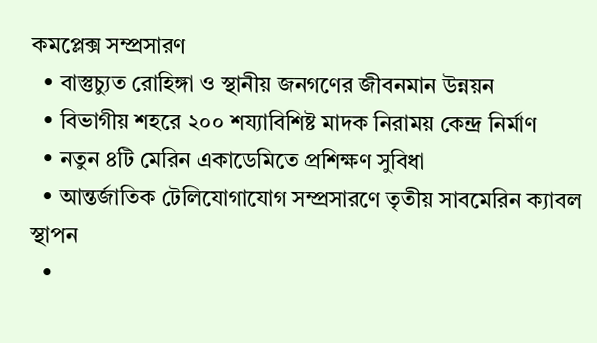কমপ্লেক্স সম্প্রসারণ
  • বাস্তুচ্যুত রোহিঙ্গা ও স্থানীয় জনগণের জীবনমান উন্নয়ন
  • বিভাগীয় শহরে ২০০ শয্যাবিশিষ্ট মাদক নিরাময় কেন্দ্র নির্মাণ
  • নতুন ৪টি মেরিন একাডেমিতে প্রশিক্ষণ সুবিধা
  • আন্তর্জাতিক টেলিযোগাযোগ সম্প্রসারণে তৃতীয় সাবমেরিন ক্যাবল স্থাপন
  •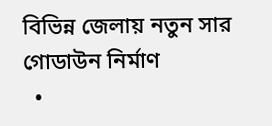বিভিন্ন জেলায় নতুন সার গোডাউন নির্মাণ
  •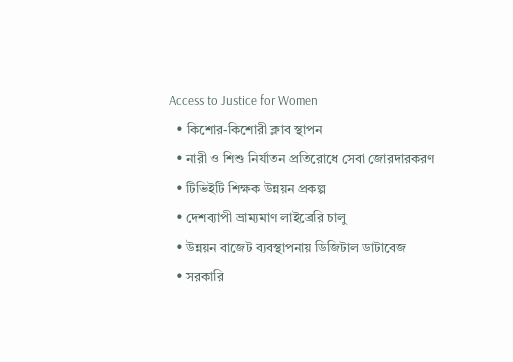Access to Justice for Women
  • কিশোর-কিশোরী ক্লাব স্থাপন
  • নারী ও শিশু নির্যাতন প্রতিরোধে সেবা জোরদারকরণ
  • টিভিইটি শিক্ষক উন্নয়ন প্রকল্প
  • দেশব্যাপী ভ্রাম্যমাণ লাইব্রেরি চালু
  • উন্নয়ন বাজেট ব্যবস্থাপনায় ডিজিটাল ডাটাবেজ
  • সরকারি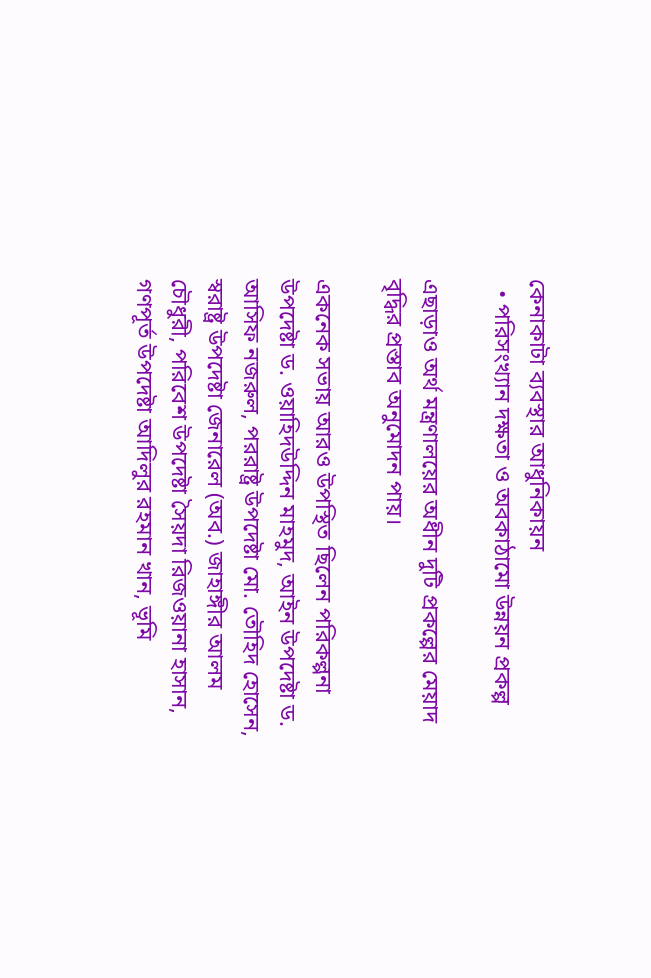কেনাকাটা ব্যবস্থার আধুনিকায়ন
  • পরিসংখ্যান দক্ষতা ও অবকাঠামো উন্নয়ন প্রকল্প

এছাড়াও অর্থ মন্ত্রণালয়ের অধীন দুটি প্রকল্পের মেয়াদ বৃদ্ধির প্রস্তাব অনুমোদন পায়।

একনেক সভায় আরও উপস্থিত ছিলেন পরিকল্পনা উপদেষ্টা ড. ওয়াহিদউদ্দিন মাহমুদ, আইন উপদেষ্টা ড. আসিফ নজরুল, পররাষ্ট্র উপদেষ্টা মো. তৌহিদ হোসেন, স্বরাষ্ট্র উপদেষ্টা জেনারেল (অব.) জাহাঙ্গীর আলম চৌধুরী, পরিবেশ উপদেষ্টা সৈয়দা রিজওয়ানা হাসান, গণপূর্ত উপদেষ্টা আদিলুর রহমান খান, ভূমি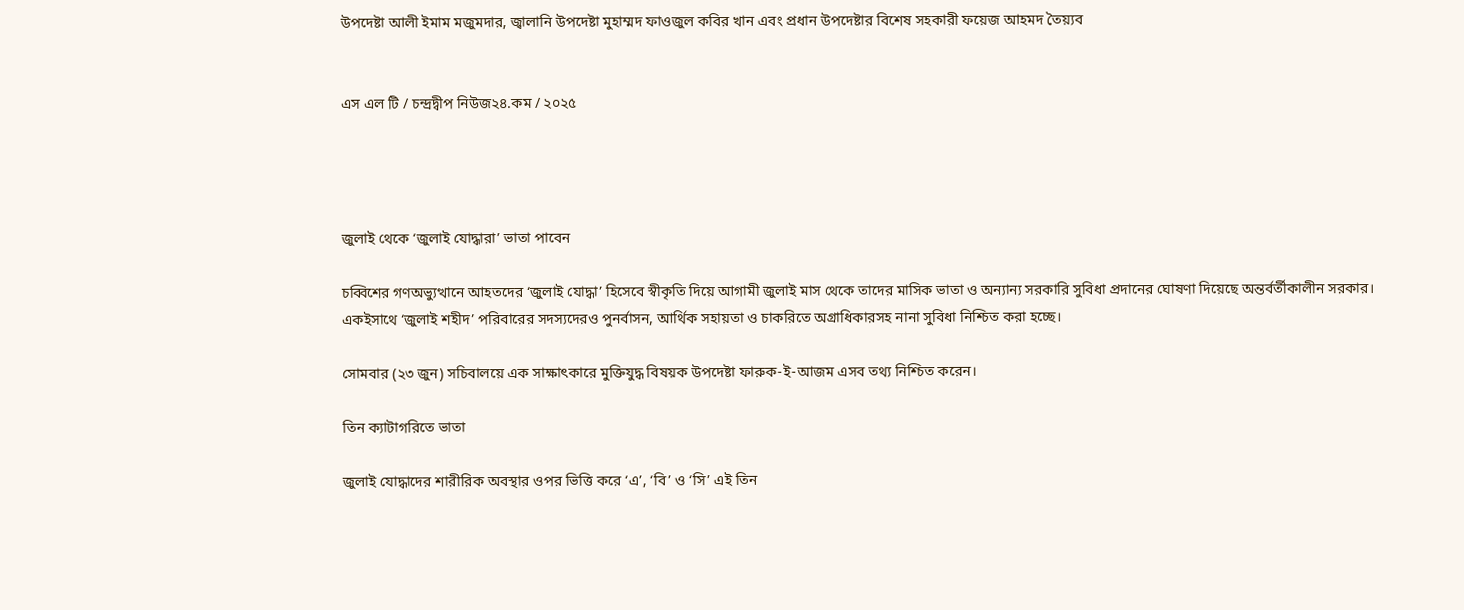উপদেষ্টা আলী ইমাম মজুমদার, জ্বালানি উপদেষ্টা মুহাম্মদ ফাওজুল কবির খান এবং প্রধান উপদেষ্টার বিশেষ সহকারী ফয়েজ আহমদ তৈয়্যব


এস এল টি / চন্দ্রদ্বীপ নিউজ২৪.কম / ২০২৫




জুলাই থেকে ‘জুলাই যোদ্ধারা’ ভাতা পাবেন

চব্বিশের গণঅভ্যুত্থানে আহতদের ‘জুলাই যোদ্ধা’ হিসেবে স্বীকৃতি দিয়ে আগামী জুলাই মাস থেকে তাদের মাসিক ভাতা ও অন্যান্য সরকারি সুবিধা প্রদানের ঘোষণা দিয়েছে অন্তর্বর্তীকালীন সরকার। একইসাথে ‘জুলাই শহীদ’ পরিবারের সদস্যদেরও পুনর্বাসন, আর্থিক সহায়তা ও চাকরিতে অগ্রাধিকারসহ নানা সুবিধা নিশ্চিত করা হচ্ছে।

সোমবার (২৩ জুন) সচিবালয়ে এক সাক্ষাৎকারে মুক্তিযুদ্ধ বিষয়ক উপদেষ্টা ফারুক-ই-আজম এসব তথ্য নিশ্চিত করেন।

তিন ক্যাটাগরিতে ভাতা

জুলাই যোদ্ধাদের শারীরিক অবস্থার ওপর ভিত্তি করে ‘এ’, ‘বি’ ও ‘সি’ এই তিন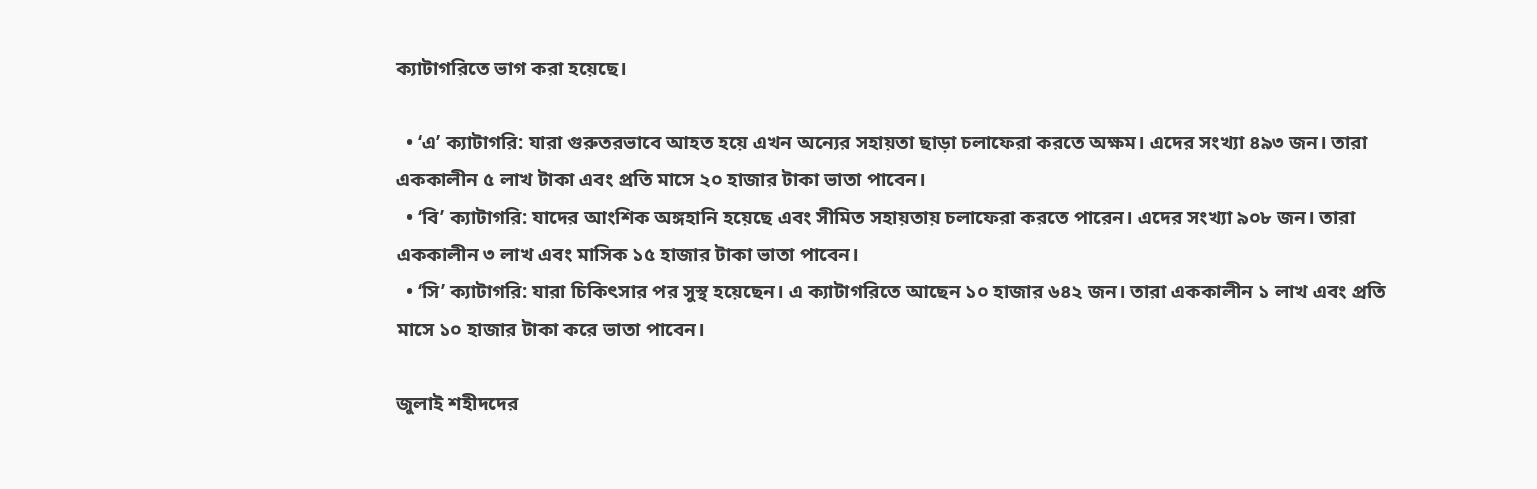ক্যাটাগরিতে ভাগ করা হয়েছে।

  • ‘এ’ ক্যাটাগরি: যারা গুরুতরভাবে আহত হয়ে এখন অন্যের সহায়তা ছাড়া চলাফেরা করতে অক্ষম। এদের সংখ্যা ৪৯৩ জন। তারা এককালীন ৫ লাখ টাকা এবং প্রতি মাসে ২০ হাজার টাকা ভাতা পাবেন।
  • ‘বি’ ক্যাটাগরি: যাদের আংশিক অঙ্গহানি হয়েছে এবং সীমিত সহায়তায় চলাফেরা করতে পারেন। এদের সংখ্যা ৯০৮ জন। তারা এককালীন ৩ লাখ এবং মাসিক ১৫ হাজার টাকা ভাতা পাবেন।
  • ‘সি’ ক্যাটাগরি: যারা চিকিৎসার পর সুস্থ হয়েছেন। এ ক্যাটাগরিতে আছেন ১০ হাজার ৬৪২ জন। তারা এককালীন ১ লাখ এবং প্রতি মাসে ১০ হাজার টাকা করে ভাতা পাবেন।

জুলাই শহীদদের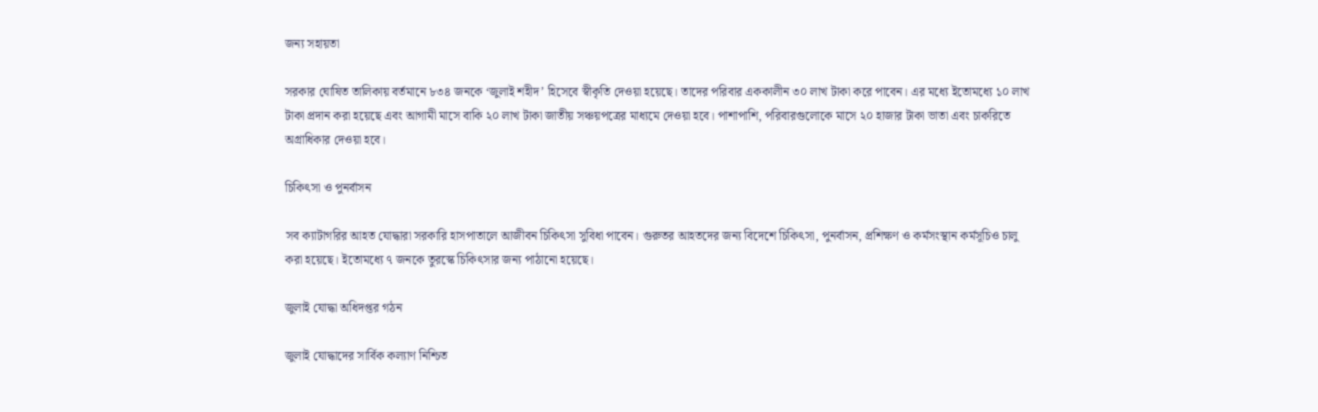জন্য সহায়তা

সরকার ঘোষিত তালিকায় বর্তমানে ৮৩৪ জনকে ‘জুলাই শহীদ’ হিসেবে স্বীকৃতি দেওয়া হয়েছে। তাদের পরিবার এককালীন ৩০ লাখ টাকা করে পাবেন। এর মধ্যে ইতোমধ্যে ১০ লাখ টাকা প্রদান করা হয়েছে এবং আগামী মাসে বাকি ২০ লাখ টাকা জাতীয় সঞ্চয়পত্রের মাধ্যমে দেওয়া হবে। পাশাপাশি, পরিবারগুলোকে মাসে ২০ হাজার টাকা ভাতা এবং চাকরিতে অগ্রাধিকার দেওয়া হবে।

চিকিৎসা ও পুনর্বাসন

সব ক্যাটাগরির আহত যোদ্ধারা সরকারি হাসপাতালে আজীবন চিকিৎসা সুবিধা পাবেন। গুরুতর আহতদের জন্য বিদেশে চিকিৎসা, পুনর্বাসন, প্রশিক্ষণ ও কর্মসংস্থান কর্মসূচিও চালু করা হয়েছে। ইতোমধ্যে ৭ জনকে তুরস্কে চিকিৎসার জন্য পাঠানো হয়েছে।

জুলাই যোদ্ধা অধিদপ্তর গঠন

জুলাই যোদ্ধাদের সার্বিক কল্যাণ নিশ্চিত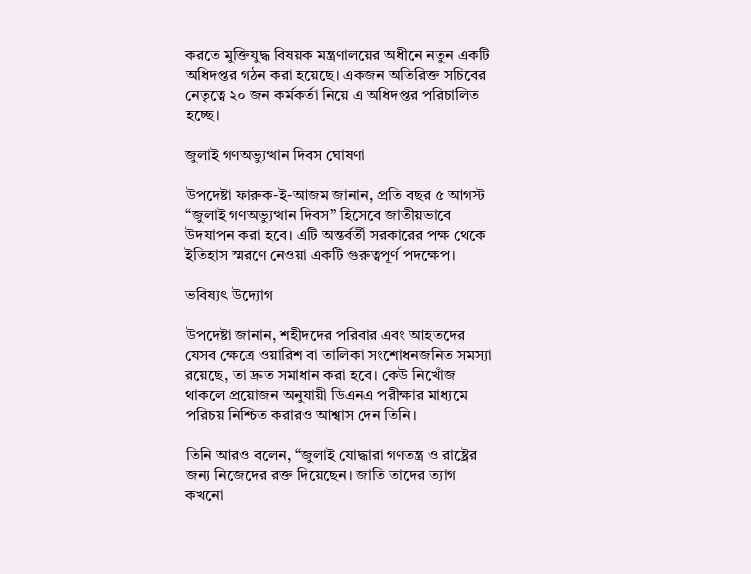করতে মুক্তিযুদ্ধ বিষয়ক মন্ত্রণালয়ের অধীনে নতুন একটি অধিদপ্তর গঠন করা হয়েছে। একজন অতিরিক্ত সচিবের নেতৃত্বে ২০ জন কর্মকর্তা নিয়ে এ অধিদপ্তর পরিচালিত হচ্ছে।

জুলাই গণঅভ্যুত্থান দিবস ঘোষণা

উপদেষ্টা ফারুক-ই-আজম জানান, প্রতি বছর ৫ আগস্ট “জুলাই গণঅভ্যুত্থান দিবস” হিসেবে জাতীয়ভাবে উদযাপন করা হবে। এটি অন্তর্বর্তী সরকারের পক্ষ থেকে ইতিহাস স্মরণে নেওয়া একটি গুরুত্বপূর্ণ পদক্ষেপ।

ভবিষ্যৎ উদ্যোগ

উপদেষ্টা জানান, শহীদদের পরিবার এবং আহতদের যেসব ক্ষেত্রে ওয়ারিশ বা তালিকা সংশোধনজনিত সমস্যা রয়েছে, তা দ্রুত সমাধান করা হবে। কেউ নিখোঁজ থাকলে প্রয়োজন অনুযায়ী ডিএনএ পরীক্ষার মাধ্যমে পরিচয় নিশ্চিত করারও আশ্বাস দেন তিনি।

তিনি আরও বলেন, “জুলাই যোদ্ধারা গণতন্ত্র ও রাষ্ট্রের জন্য নিজেদের রক্ত দিয়েছেন। জাতি তাদের ত্যাগ কখনো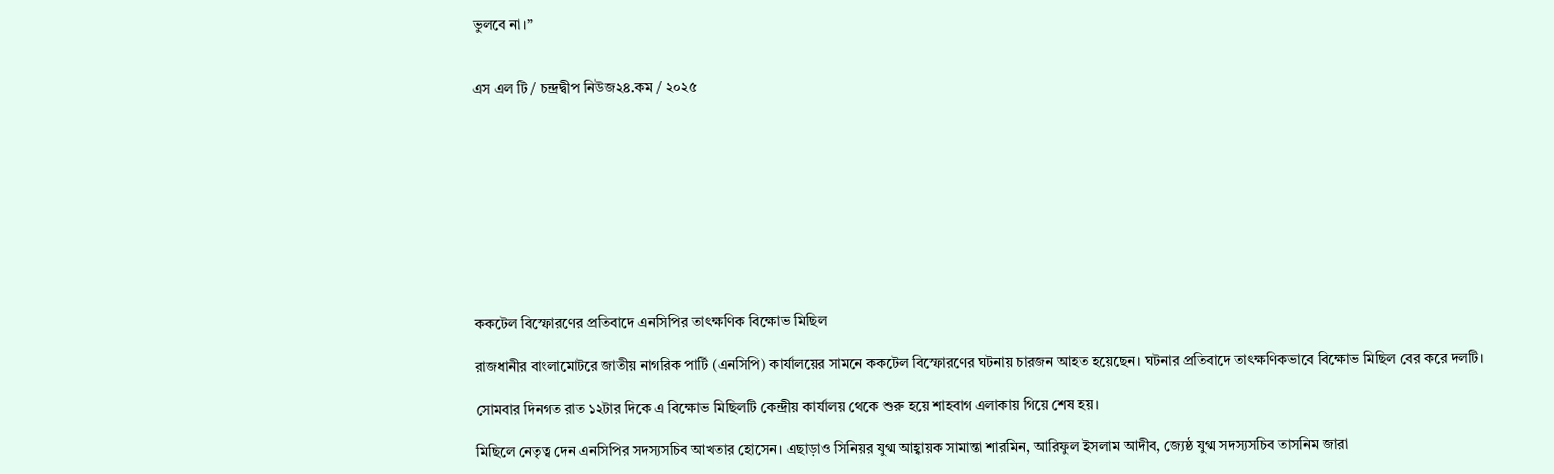ভুলবে না।”


এস এল টি / চন্দ্রদ্বীপ নিউজ২৪.কম / ২০২৫










ককটেল বিস্ফোরণের প্রতিবাদে এনসিপির তাৎক্ষণিক বিক্ষোভ মিছিল

রাজধানীর বাংলামোটরে জাতীয় নাগরিক পার্টি (এনসিপি) কার্যালয়ের সামনে ককটেল বিস্ফোরণের ঘটনায় চারজন আহত হয়েছেন। ঘটনার প্রতিবাদে তাৎক্ষণিকভাবে বিক্ষোভ মিছিল বের করে দলটি।

সোমবার দিনগত রাত ১২টার দিকে এ বিক্ষোভ মিছিলটি কেন্দ্রীয় কার্যালয় থেকে শুরু হয়ে শাহবাগ এলাকায় গিয়ে শেষ হয়।

মিছিলে নেতৃত্ব দেন এনসিপির সদস্যসচিব আখতার হোসেন। এছাড়াও সিনিয়র যুগ্ম আহ্বায়ক সামান্তা শারমিন, আরিফুল ইসলাম আদীব, জ্যেষ্ঠ যুগ্ম সদস্যসচিব তাসনিম জারা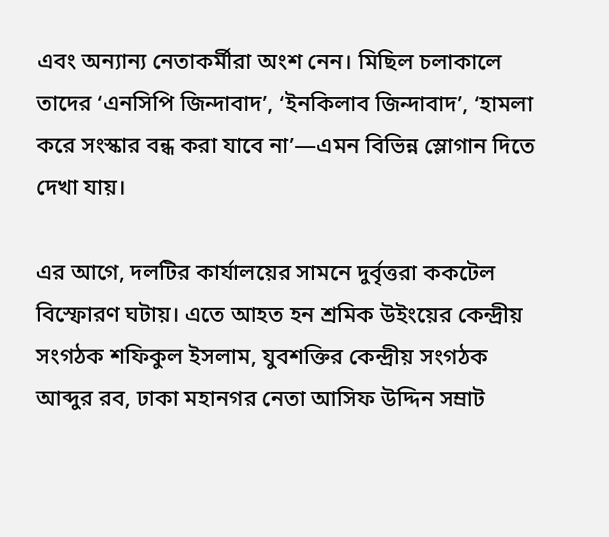এবং অন্যান্য নেতাকর্মীরা অংশ নেন। মিছিল চলাকালে তাদের ‘এনসিপি জিন্দাবাদ’, ‘ইনকিলাব জিন্দাবাদ’, ‘হামলা করে সংস্কার বন্ধ করা যাবে না’—এমন বিভিন্ন স্লোগান দিতে দেখা যায়।

এর আগে, দলটির কার্যালয়ের সামনে দুর্বৃত্তরা ককটেল বিস্ফোরণ ঘটায়। এতে আহত হন শ্রমিক উইংয়ের কেন্দ্রীয় সংগঠক শফিকুল ইসলাম, যুবশক্তির কেন্দ্রীয় সংগঠক আব্দুর রব, ঢাকা মহানগর নেতা আসিফ উদ্দিন সম্রাট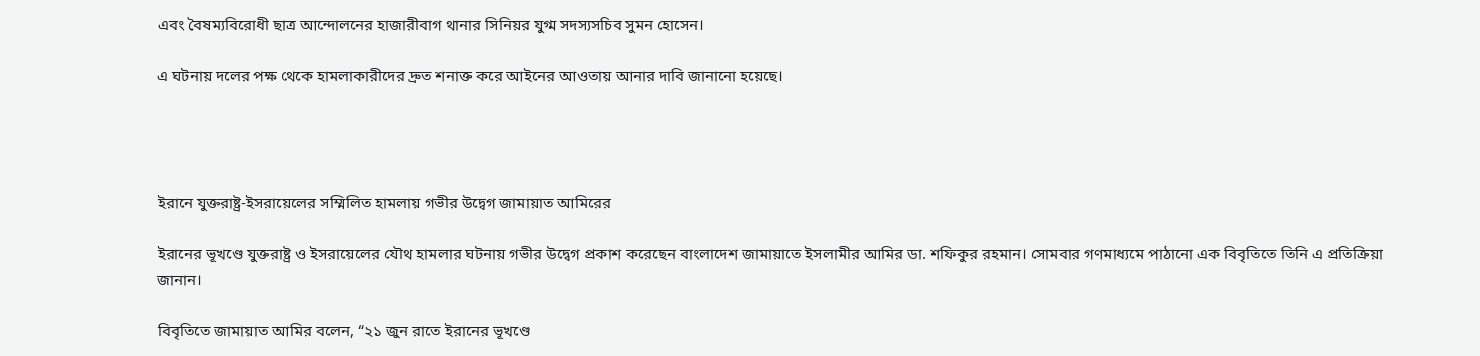এবং বৈষম্যবিরোধী ছাত্র আন্দোলনের হাজারীবাগ থানার সিনিয়র যুগ্ম সদস্যসচিব সুমন হোসেন।

এ ঘটনায় দলের পক্ষ থেকে হামলাকারীদের দ্রুত শনাক্ত করে আইনের আওতায় আনার দাবি জানানো হয়েছে।




ইরানে যুক্তরাষ্ট্র-ইসরায়েলের সম্মিলিত হামলায় গভীর উদ্বেগ জামায়াত আমিরের

ইরানের ভূখণ্ডে যুক্তরাষ্ট্র ও ইসরায়েলের যৌথ হামলার ঘটনায় গভীর উদ্বেগ প্রকাশ করেছেন বাংলাদেশ জামায়াতে ইসলামীর আমির ডা. শফিকুর রহমান। সোমবার গণমাধ্যমে পাঠানো এক বিবৃতিতে তিনি এ প্রতিক্রিয়া জানান।

বিবৃতিতে জামায়াত আমির বলেন, “২১ জুন রাতে ইরানের ভূখণ্ডে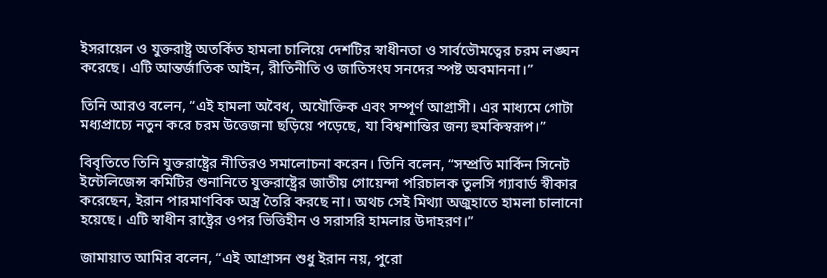ইসরায়েল ও যুক্তরাষ্ট্র অতর্কিত হামলা চালিয়ে দেশটির স্বাধীনতা ও সার্বভৌমত্বের চরম লঙ্ঘন করেছে। এটি আন্তর্জাতিক আইন, রীতিনীতি ও জাতিসংঘ সনদের স্পষ্ট অবমাননা।”

তিনি আরও বলেন, “এই হামলা অবৈধ, অযৌক্তিক এবং সম্পূর্ণ আগ্রাসী। এর মাধ্যমে গোটা মধ্যপ্রাচ্যে নতুন করে চরম উত্তেজনা ছড়িয়ে পড়েছে, যা বিশ্বশান্তির জন্য হুমকিস্বরূপ।”

বিবৃতিতে তিনি যুক্তরাষ্ট্রের নীতিরও সমালোচনা করেন। তিনি বলেন, “সম্প্রতি মার্কিন সিনেট ইন্টেলিজেন্স কমিটির শুনানিতে যুক্তরাষ্ট্রের জাতীয় গোয়েন্দা পরিচালক তুলসি গ্যাবার্ড স্বীকার করেছেন, ইরান পারমাণবিক অস্ত্র তৈরি করছে না। অথচ সেই মিথ্যা অজুহাতে হামলা চালানো হয়েছে। এটি স্বাধীন রাষ্ট্রের ওপর ভিত্তিহীন ও সরাসরি হামলার উদাহরণ।”

জামায়াত আমির বলেন, “এই আগ্রাসন শুধু ইরান নয়, পুরো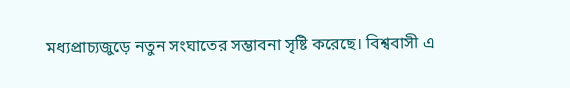মধ্যপ্রাচ্যজুড়ে নতুন সংঘাতের সম্ভাবনা সৃষ্টি করেছে। বিশ্ববাসী এ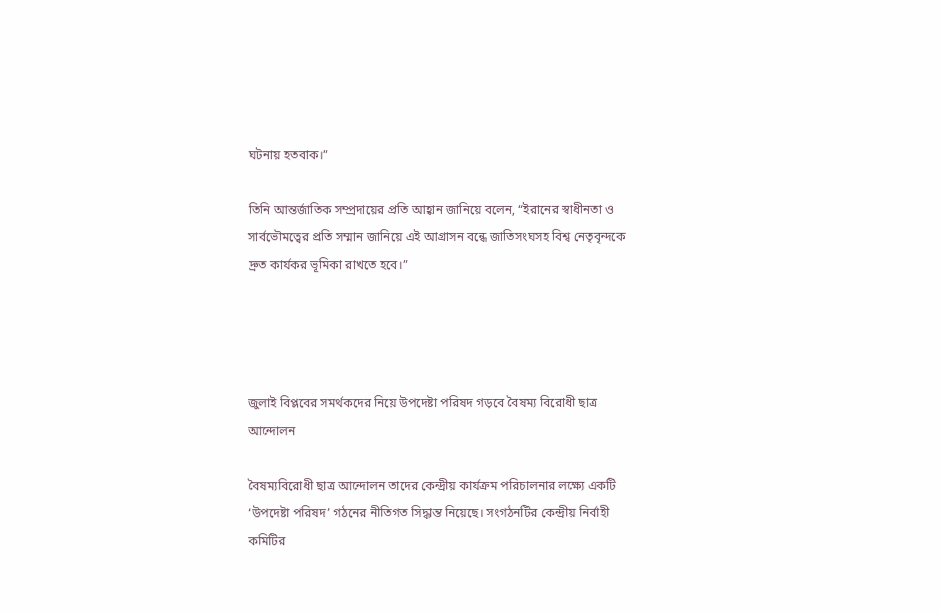ঘটনায় হতবাক।”

তিনি আন্তর্জাতিক সম্প্রদায়ের প্রতি আহ্বান জানিয়ে বলেন, “ইরানের স্বাধীনতা ও সার্বভৌমত্বের প্রতি সম্মান জানিয়ে এই আগ্রাসন বন্ধে জাতিসংঘসহ বিশ্ব নেতৃবৃন্দকে দ্রুত কার্যকর ভূমিকা রাখতে হবে।”




জুলাই বিপ্লবের সমর্থকদের নিয়ে উপদেষ্টা পরিষদ গড়বে বৈষম্য বিরোধী ছাত্র আন্দোলন

বৈষম্যবিরোধী ছাত্র আন্দোলন তাদের কেন্দ্রীয় কার্যক্রম পরিচালনার লক্ষ্যে একটি ‘উপদেষ্টা পরিষদ’ গঠনের নীতিগত সিদ্ধান্ত নিয়েছে। সংগঠনটির কেন্দ্রীয় নির্বাহী কমিটির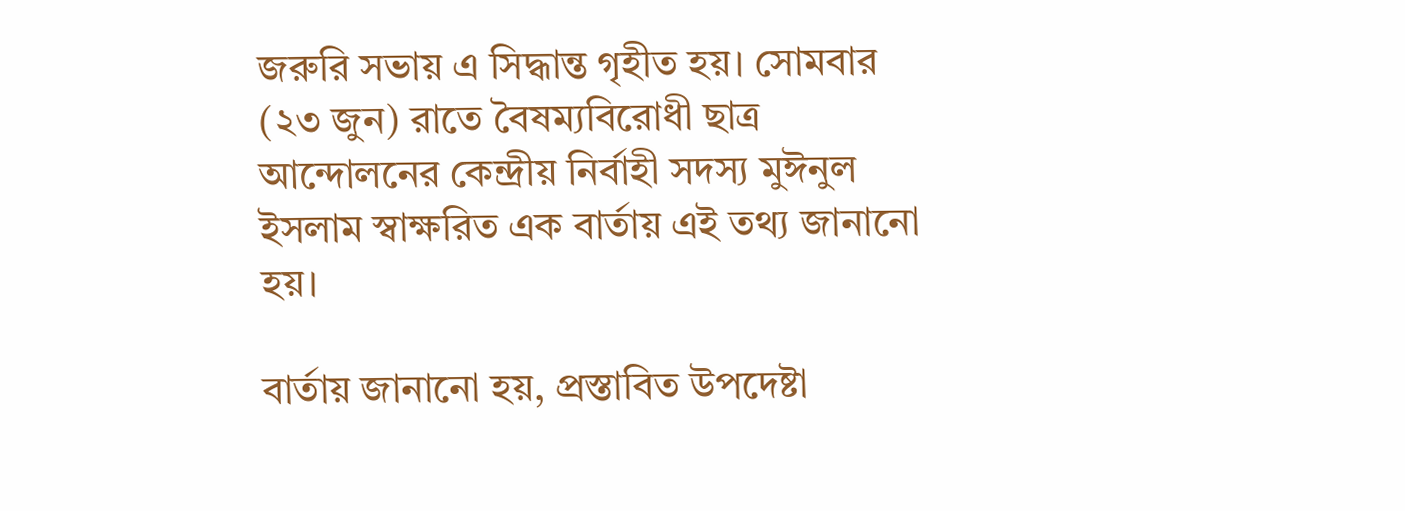জরুরি সভায় এ সিদ্ধান্ত গৃহীত হয়। সোমবার (২৩ জুন) রাতে বৈষম্যবিরোধী ছাত্র আন্দোলনের কেন্দ্রীয় নির্বাহী সদস্য মুঈনুল ইসলাম স্বাক্ষরিত এক বার্তায় এই তথ্য জানানো হয়।

বার্তায় জানানো হয়, প্রস্তাবিত উপদেষ্টা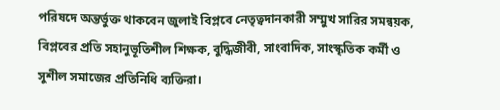পরিষদে অন্তর্ভুক্ত থাকবেন জুলাই বিপ্লবে নেতৃত্বদানকারী সম্মুখ সারির সমন্বয়ক, বিপ্লবের প্রতি সহানুভূতিশীল শিক্ষক, বুদ্ধিজীবী, সাংবাদিক, সাংস্কৃতিক কর্মী ও সুশীল সমাজের প্রতিনিধি ব্যক্তিরা।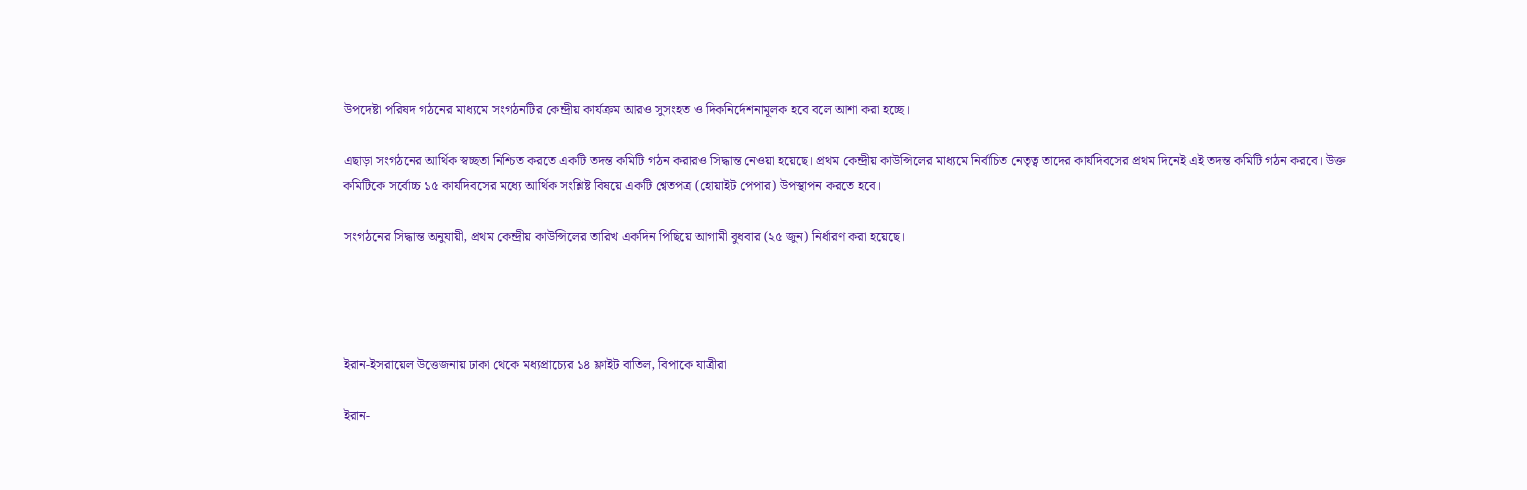উপদেষ্টা পরিষদ গঠনের মাধ্যমে সংগঠনটির কেন্দ্রীয় কার্যক্রম আরও সুসংহত ও দিকনির্দেশনামূলক হবে বলে আশা করা হচ্ছে।

এছাড়া সংগঠনের আর্থিক স্বচ্ছতা নিশ্চিত করতে একটি তদন্ত কমিটি গঠন করারও সিদ্ধান্ত নেওয়া হয়েছে। প্রথম কেন্দ্রীয় কাউন্সিলের মাধ্যমে নির্বাচিত নেতৃত্ব তাদের কার্যদিবসের প্রথম দিনেই এই তদন্ত কমিটি গঠন করবে। উক্ত কমিটিকে সর্বোচ্চ ১৫ কার্যদিবসের মধ্যে আর্থিক সংশ্লিষ্ট বিষয়ে একটি শ্বেতপত্র (হোয়াইট পেপার) উপস্থাপন করতে হবে।

সংগঠনের সিদ্ধান্ত অনুযায়ী, প্রথম কেন্দ্রীয় কাউন্সিলের তারিখ একদিন পিছিয়ে আগামী বুধবার (২৫ জুন) নির্ধারণ করা হয়েছে।




ইরান-ইসরায়েল উত্তেজনায় ঢাকা থেকে মধ্যপ্রাচ্যের ১৪ ফ্লাইট বাতিল, বিপাকে যাত্রীরা

ইরান-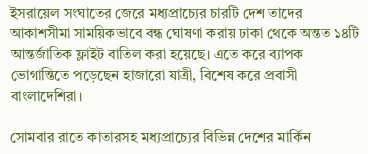ইসরায়েল সংঘাতের জেরে মধ্যপ্রাচ্যের চারটি দেশ তাদের আকাশসীমা সাময়িকভাবে বন্ধ ঘোষণা করায় ঢাকা থেকে অন্তত ১৪টি আন্তর্জাতিক ফ্লাইট বাতিল করা হয়েছে। এতে করে ব্যাপক ভোগান্তিতে পড়েছেন হাজারো যাত্রী, বিশেষ করে প্রবাসী বাংলাদেশিরা।

সোমবার রাতে কাতারসহ মধ্যপ্রাচ্যের বিভিন্ন দেশের মার্কিন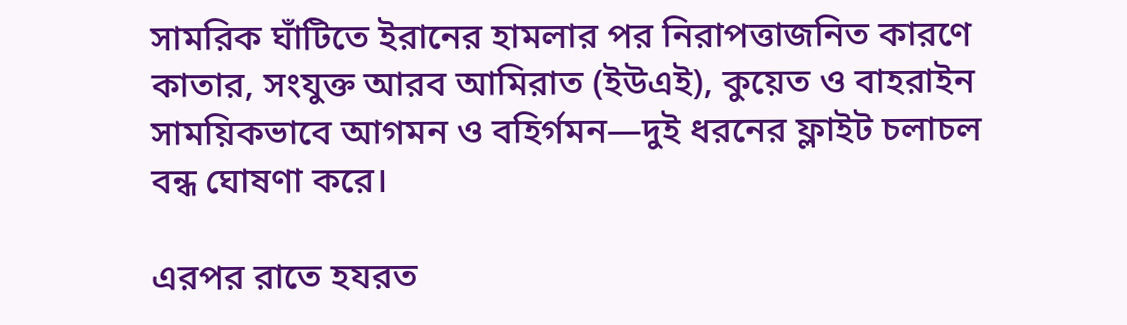সামরিক ঘাঁটিতে ইরানের হামলার পর নিরাপত্তাজনিত কারণে কাতার, সংযুক্ত আরব আমিরাত (ইউএই), কুয়েত ও বাহরাইন সাময়িকভাবে আগমন ও বহির্গমন—দুই ধরনের ফ্লাইট চলাচল বন্ধ ঘোষণা করে।

এরপর রাতে হযরত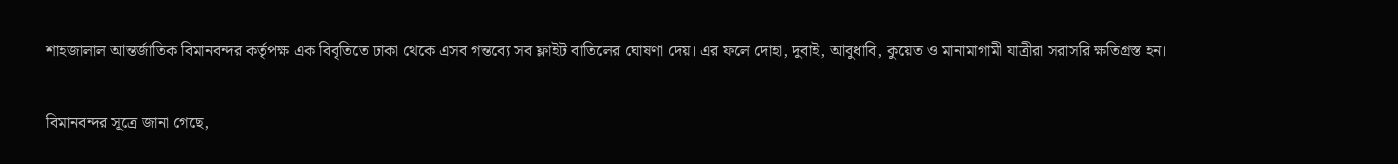শাহজালাল আন্তর্জাতিক বিমানবন্দর কর্তৃপক্ষ এক বিবৃতিতে ঢাকা থেকে এসব গন্তব্যে সব ফ্লাইট বাতিলের ঘোষণা দেয়। এর ফলে দোহা, দুবাই, আবুধাবি, কুয়েত ও মানামাগামী যাত্রীরা সরাসরি ক্ষতিগ্রস্ত হন।

বিমানবন্দর সূত্রে জানা গেছে,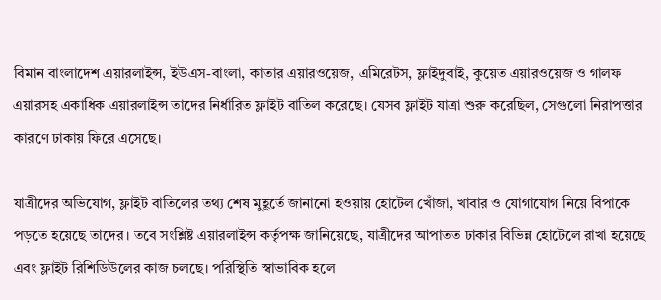বিমান বাংলাদেশ এয়ারলাইন্স, ইউএস-বাংলা, কাতার এয়ারওয়েজ, এমিরেটস, ফ্লাইদুবাই, কুয়েত এয়ারওয়েজ ও গালফ এয়ারসহ একাধিক এয়ারলাইন্স তাদের নির্ধারিত ফ্লাইট বাতিল করেছে। যেসব ফ্লাইট যাত্রা শুরু করেছিল, সেগুলো নিরাপত্তার কারণে ঢাকায় ফিরে এসেছে।

যাত্রীদের অভিযোগ, ফ্লাইট বাতিলের তথ্য শেষ মুহূর্তে জানানো হওয়ায় হোটেল খোঁজা, খাবার ও যোগাযোগ নিয়ে বিপাকে পড়তে হয়েছে তাদের। তবে সংশ্লিষ্ট এয়ারলাইন্স কর্তৃপক্ষ জানিয়েছে, যাত্রীদের আপাতত ঢাকার বিভিন্ন হোটেলে রাখা হয়েছে এবং ফ্লাইট রিশিডিউলের কাজ চলছে। পরিস্থিতি স্বাভাবিক হলে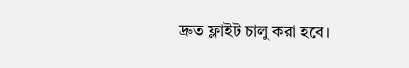দ্রুত ফ্লাইট চালু করা হবে।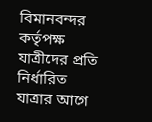বিমানবন্দর কর্তৃপক্ষ যাত্রীদের প্রতি নির্ধারিত যাত্রার আগে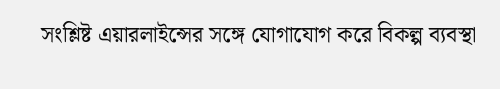সংশ্লিষ্ট এয়ারলাইন্সের সঙ্গে যোগাযোগ করে বিকল্প ব্যবস্থা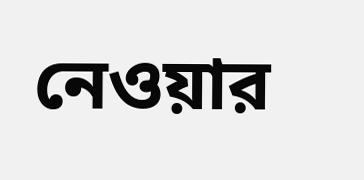নেওয়ার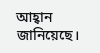আহ্বান জানিয়েছে।